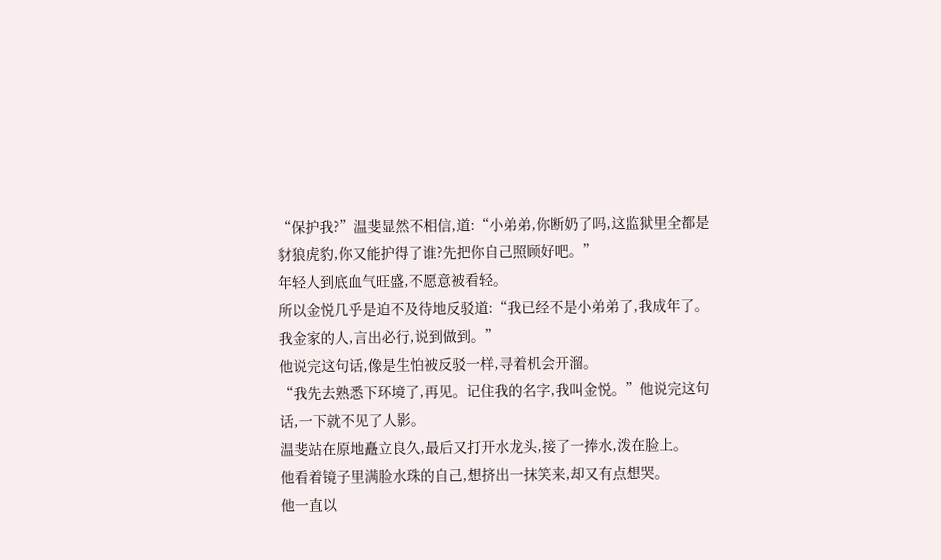“保护我?”温斐显然不相信,道:“小弟弟,你断奶了吗,这监狱里全都是豺狼虎豹,你又能护得了谁?先把你自己照顾好吧。”
年轻人到底血气旺盛,不愿意被看轻。
所以金悦几乎是迫不及待地反驳道:“我已经不是小弟弟了,我成年了。我金家的人,言出必行,说到做到。”
他说完这句话,像是生怕被反驳一样,寻着机会开溜。
“我先去熟悉下环境了,再见。记住我的名字,我叫金悦。”他说完这句话,一下就不见了人影。
温斐站在原地矗立良久,最后又打开水龙头,接了一捧水,泼在脸上。
他看着镜子里满脸水珠的自己,想挤出一抹笑来,却又有点想哭。
他一直以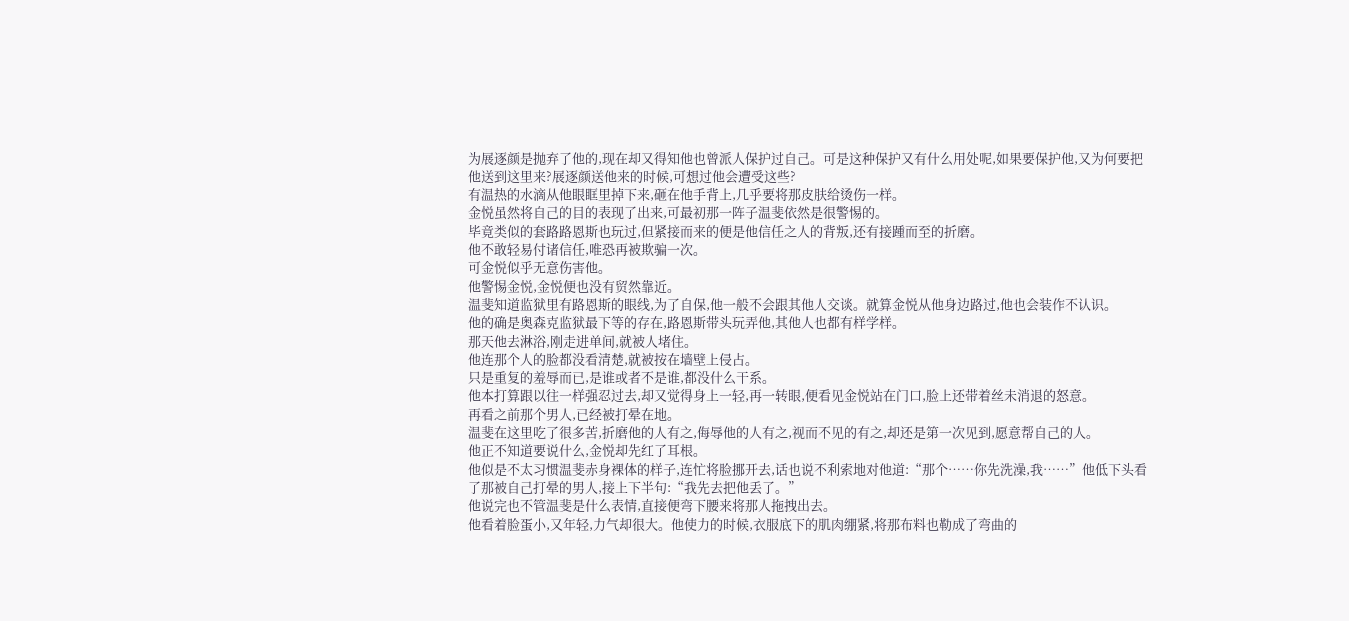为展逐颜是抛弃了他的,现在却又得知他也曾派人保护过自己。可是这种保护又有什么用处呢,如果要保护他,又为何要把他送到这里来?展逐颜送他来的时候,可想过他会遭受这些?
有温热的水滴从他眼眶里掉下来,砸在他手背上,几乎要将那皮肤给烫伤一样。
金悦虽然将自己的目的表现了出来,可最初那一阵子温斐依然是很警惕的。
毕竟类似的套路路恩斯也玩过,但紧接而来的便是他信任之人的背叛,还有接踵而至的折磨。
他不敢轻易付诸信任,唯恐再被欺骗一次。
可金悦似乎无意伤害他。
他警惕金悦,金悦便也没有贸然靠近。
温斐知道监狱里有路恩斯的眼线,为了自保,他一般不会跟其他人交谈。就算金悦从他身边路过,他也会装作不认识。
他的确是奥森克监狱最下等的存在,路恩斯带头玩弄他,其他人也都有样学样。
那天他去淋浴,刚走进单间,就被人堵住。
他连那个人的脸都没看清楚,就被按在墙壁上侵占。
只是重复的羞辱而已,是谁或者不是谁,都没什么干系。
他本打算跟以往一样强忍过去,却又觉得身上一轻,再一转眼,便看见金悦站在门口,脸上还带着丝未消退的怒意。
再看之前那个男人,已经被打晕在地。
温斐在这里吃了很多苦,折磨他的人有之,侮辱他的人有之,视而不见的有之,却还是第一次见到,愿意帮自己的人。
他正不知道要说什么,金悦却先红了耳根。
他似是不太习惯温斐赤身裸体的样子,连忙将脸挪开去,话也说不利索地对他道:“那个……你先洗澡,我……”他低下头看了那被自己打晕的男人,接上下半句:“我先去把他丢了。”
他说完也不管温斐是什么表情,直接便弯下腰来将那人拖拽出去。
他看着脸蛋小,又年轻,力气却很大。他使力的时候,衣服底下的肌肉绷紧,将那布料也勒成了弯曲的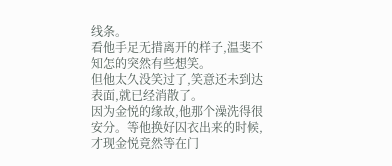线条。
看他手足无措离开的样子,温斐不知怎的突然有些想笑。
但他太久没笑过了,笑意还未到达表面,就已经消散了。
因为金悦的缘故,他那个澡洗得很安分。等他换好囚衣出来的时候,才现金悦竟然等在门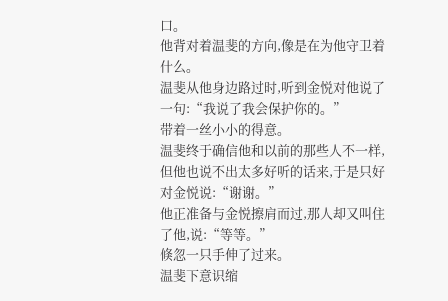口。
他背对着温斐的方向,像是在为他守卫着什么。
温斐从他身边路过时,听到金悦对他说了一句:“我说了我会保护你的。”
带着一丝小小的得意。
温斐终于确信他和以前的那些人不一样,但他也说不出太多好听的话来,于是只好对金悦说:“谢谢。”
他正准备与金悦擦肩而过,那人却又叫住了他,说:“等等。”
倏忽一只手伸了过来。
温斐下意识缩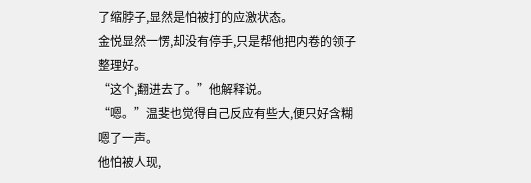了缩脖子,显然是怕被打的应激状态。
金悦显然一愣,却没有停手,只是帮他把内卷的领子整理好。
“这个,翻进去了。”他解释说。
“嗯。”温斐也觉得自己反应有些大,便只好含糊嗯了一声。
他怕被人现,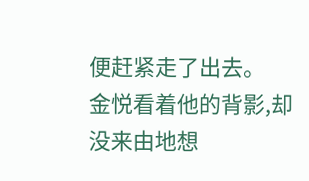便赶紧走了出去。
金悦看着他的背影,却没来由地想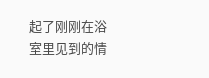起了刚刚在浴室里见到的情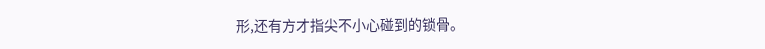形,还有方才指尖不小心碰到的锁骨。